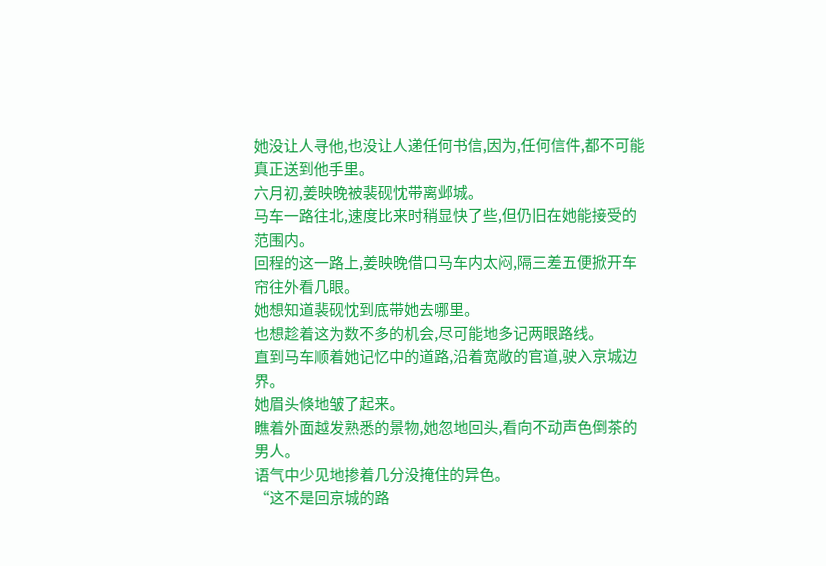她没让人寻他,也没让人递任何书信,因为,任何信件,都不可能真正送到他手里。
六月初,姜映晚被裴砚忱带离邺城。
马车一路往北,速度比来时稍显快了些,但仍旧在她能接受的范围内。
回程的这一路上,姜映晚借口马车内太闷,隔三差五便掀开车帘往外看几眼。
她想知道裴砚忱到底带她去哪里。
也想趁着这为数不多的机会,尽可能地多记两眼路线。
直到马车顺着她记忆中的道路,沿着宽敞的官道,驶入京城边界。
她眉头倏地皱了起来。
瞧着外面越发熟悉的景物,她忽地回头,看向不动声色倒茶的男人。
语气中少见地掺着几分没掩住的异色。
“这不是回京城的路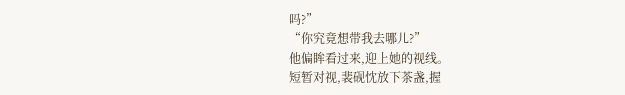吗?”
“你究竟想带我去哪儿?”
他偏眸看过来,迎上她的视线。
短暂对视,裴砚忱放下茶盏,握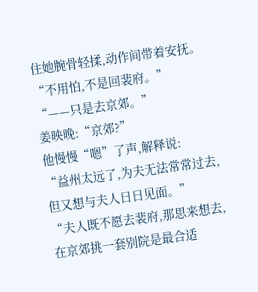住她腕骨轻揉,动作间带着安抚。
“不用怕,不是回裴府。”
“——只是去京郊。”
姜映晚:“京郊?”
他慢慢“嗯”了声,解释说:
“益州太远了,为夫无法常常过去,但又想与夫人日日见面。”
“夫人既不愿去裴府,那思来想去,在京郊挑一套别院是最合适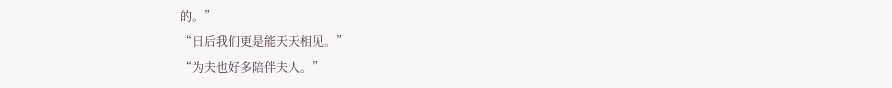的。”
“日后我们更是能天天相见。”
“为夫也好多陪伴夫人。”